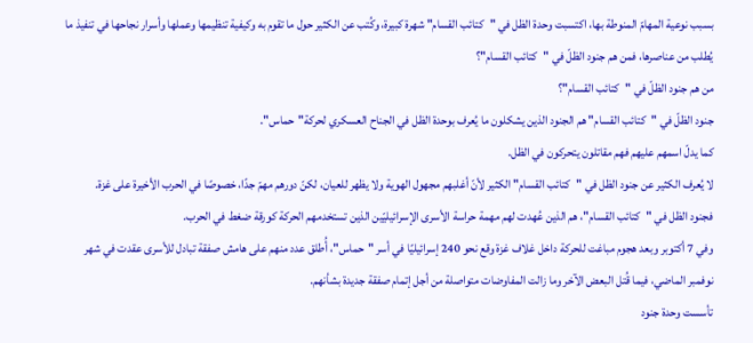بسبب نوعية المهامّ المنوطة بها، اكتسبت وحدة الظل في "كتائب القسام" شهرة كبيرة، وكُتب عن الكثير حول ما تقوم به وكيفية تنظيمها وعملها وأسرار نجاحها في تنفيذ ما يُطلب من عناصرها، فمن هم جنود الظلّ في "كتائب القسام"؟
من هم جنود الظلّ في "كتائب القسام"؟
جنود الظلّ في "كتائب القسام" هم الجنود الذين يشكلون ما يُعرف بوحدة الظل في الجناح العسكري لحركة"حماس".
كما يدلّ اسمهم عليهم فهم مقاتلون يتحركون في الظل.
لا يُعرف الكثير عن جنود الظل في "كتائب القسام" الكثير لأنّ أغلبهم مجهول الهوية ولا يظهر للعيان، لكنّ دورهم مهمّ جدًا، خصوصًا في الحرب الأخيرة على غزة.
فجنود الظل في "كتائب القسام"، هم الذين عُهدت لهم مهمة حراسة الأسرى الإسرائيليّين الذين تستخدمهم الحركة كورقة ضغط في الحرب.
وفي 7 أكتوبر وبعد هجوم مباغت للحركة داخل غلاف غزة وقع نحو 240 إسرائيليًا في أسر "حماس"، أُطلق عدد منهم على هامش صفقة تبادل للأسرى عقدت في شهر نوفمبر الماضي، فيما قُتل البعض الآخر وما زالت المفاوضات متواصلة من أجل إتمام صفقة جديدة بشأنهم.
تأسست وحدة جنود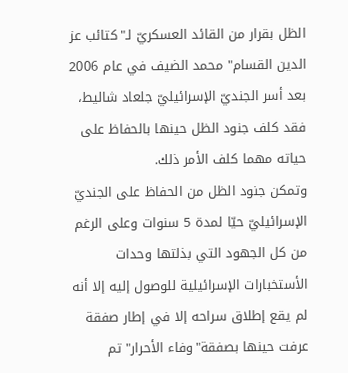الظل بقرار من القائد العسكريّ لـ"كتائب عز الدين القسام" محمد الضيف في عام 2006 بعد أسر الجنديّ الإسرائيليّ جلعاد شاليط، فقد كلف جنود الظل حينها بالحفاظ على حياته مهما كلف الأمر ذلك.
وتمكن جنود الظل من الحفاظ على الجنديّ الإسرائيليّ حيّا لمدة 5 سنوات وعلى الرغم من كل الجهود التي بذلتها وحدات الأستخبارات الإسرائيلية للوصول إليه إلا أنه لم يقع إطلاق سراحه إلا في إطار صفقة عرفت حينها بصفقة"وفاء الأحرار" تم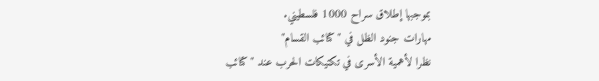بموجبها إطلاق سراح 1000 فلسطيني.
مهارات جنود الظل في "كتائب القسام"
نظرا لأهمية الأسرى في تكتيكات الحرب عند "كتائب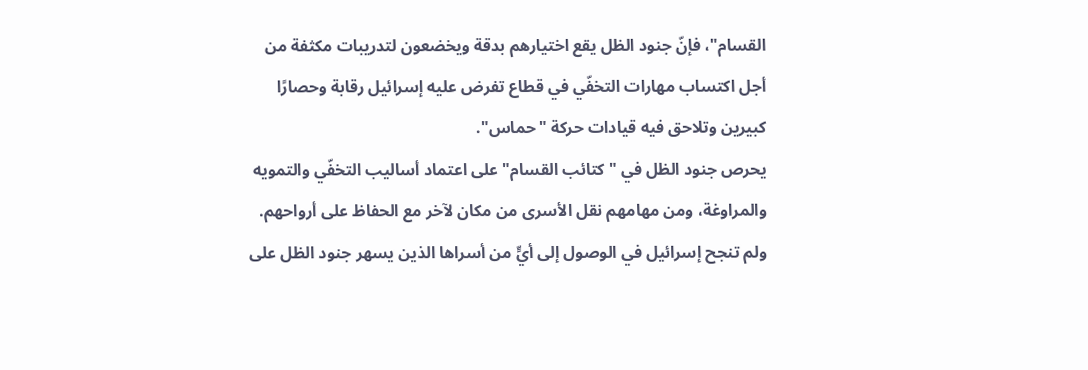القسام"، فإنّ جنود الظل يقع اختيارهم بدقة ويخضعون لتدريبات مكثفة من أجل اكتساب مهارات التخفّي في قطاع تفرض عليه إسرائيل رقابة وحصارًا كبيرين وتلاحق فيه قيادات حركة "حماس".
يحرص جنود الظل في "كتائب القسام" على اعتماد أساليب التخفّي والتمويه والمراوغة، ومن مهامهم نقل الأسرى من مكان لآخر مع الحفاظ على أرواحهم.
ولم تنجح إسرائيل في الوصول إلى أيٍّ من أسراها الذين يسهر جنود الظل على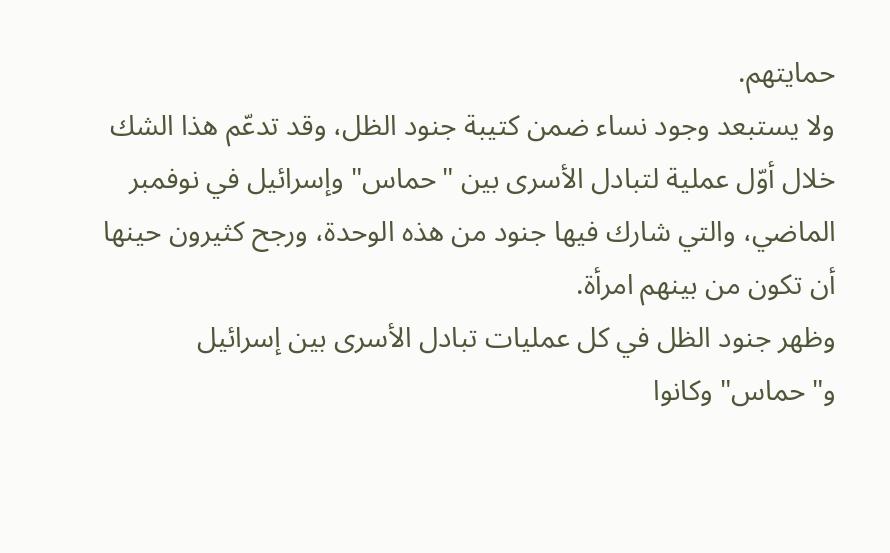حمايتهم.
ولا يستبعد وجود نساء ضمن كتيبة جنود الظل، وقد تدعّم هذا الشك خلال أوّل عملية لتبادل الأسرى بين "حماس" وإسرائيل في نوفمبر الماضي، والتي شارك فيها جنود من هذه الوحدة، ورجح كثيرون حينها أن تكون من بينهم امرأة.
وظهر جنود الظل في كل عمليات تبادل الأسرى بين إسرائيل و"حماس" وكانوا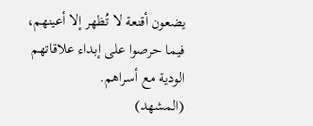يضعون أقنعة لا تُظهر إلا أعينهم، فيما حرصوا على إبداء علاقاتهم الودية مع أسراهم.
(المشهد)